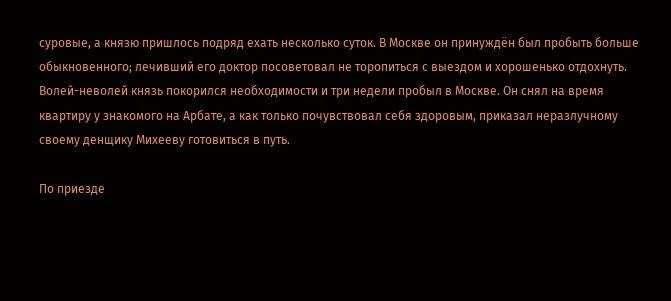суровые, а князю пришлось подряд ехать несколько суток. В Москве он принуждён был пробыть больше обыкновенного; лечивший его доктор посоветовал не торопиться с выездом и хорошенько отдохнуть. Волей-неволей князь покорился необходимости и три недели пробыл в Москве. Он снял на время квартиру у знакомого на Арбате, а как только почувствовал себя здоровым, приказал неразлучному своему денщику Михееву готовиться в путь.

По приезде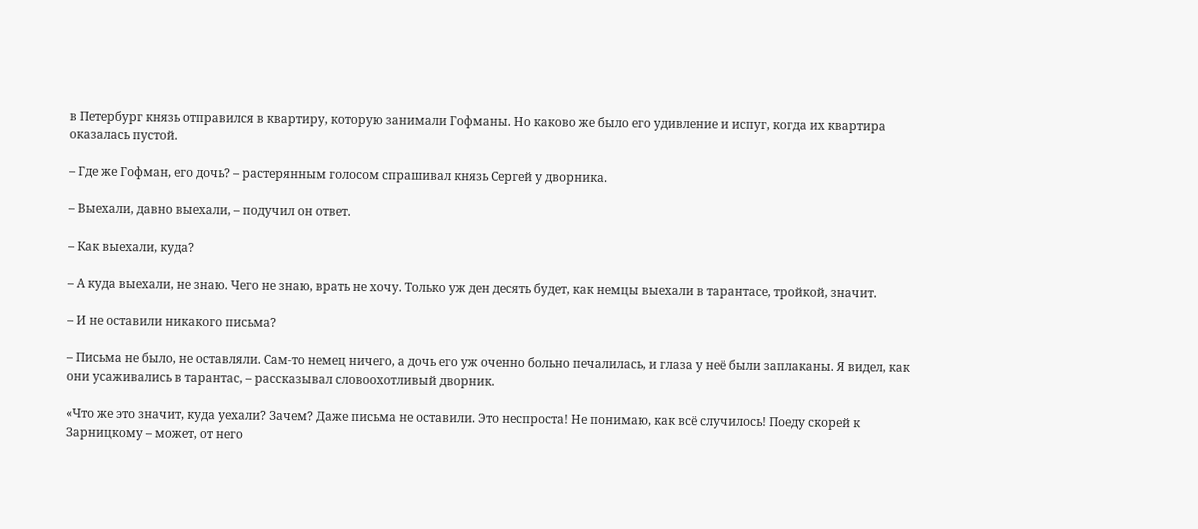в Петербург князь отправился в квартиру, которую занимали Гофманы. Но каково же было его удивление и испуг, когда их квартира оказалась пустой.

– Где же Гофман, его дочь? – растерянным голосом спрашивал князь Сергей у дворника.

– Выехали, давно выехали, – подучил он ответ.

– Как выехали, куда?

– А куда выехали, не знаю. Чего не знаю, врать не хочу. Только уж ден десять будет, как немцы выехали в тарантасе, тройкой, значит.

– И не оставили никакого письма?

– Письма не было, не оставляли. Сам-то немец ничего, а дочь его уж оченно больно печалилась, и глаза у неё были заплаканы. Я видел, как они усаживались в тарантас, – рассказывал словоохотливый дворник.

«Что же это значит, куда уехали? Зачем? Даже письма не оставили. Это неспроста! Не понимаю, как всё случилось! Поеду скорей к Зарницкому – может, от него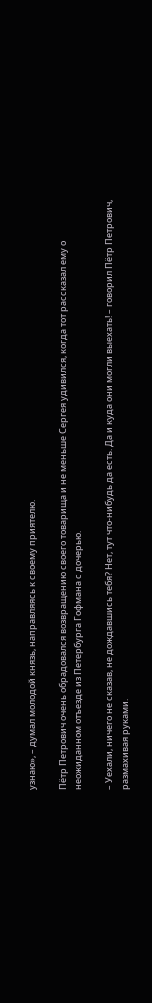узнаю», – думал молодой князь, направляясь к своему приятелю.

Пётр Петрович очень обрадовался возвращению своего товарища и не меньше Сергея удивился, когда тот рассказал ему о неожиданном отъезде из Петербурга Гофмана с дочерью.

– Уехали, ничего не сказав, не дождавшись тебя? Нет, тут что-нибудь да есть. Да и куда они могли выехать! – говорил Пётр Петрович, размахивая руками.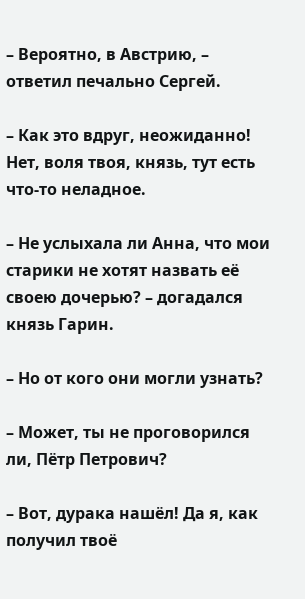– Вероятно, в Австрию, – ответил печально Сергей.

– Как это вдруг, неожиданно! Нет, воля твоя, князь, тут есть что-то неладное.

– Не услыхала ли Анна, что мои старики не хотят назвать её своею дочерью? – догадался князь Гарин.

– Но от кого они могли узнать?

– Может, ты не проговорился ли, Пётр Петрович?

– Вот, дурака нашёл! Да я, как получил твоё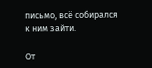письмо, всё собирался к ним зайти.

От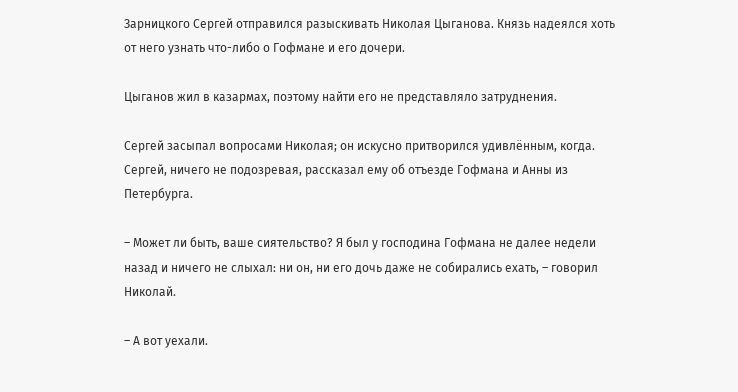Зарницкого Сергей отправился разыскивать Николая Цыганова. Князь надеялся хоть от него узнать что-либо о Гофмане и его дочери.

Цыганов жил в казармах, поэтому найти его не представляло затруднения.

Сергей засыпал вопросами Николая; он искусно притворился удивлённым, когда. Сергей, ничего не подозревая, рассказал ему об отъезде Гофмана и Анны из Петербурга.

– Может ли быть, ваше сиятельство? Я был у господина Гофмана не далее недели назад и ничего не слыхал: ни он, ни его дочь даже не собирались ехать, – говорил Николай.

– А вот уехали.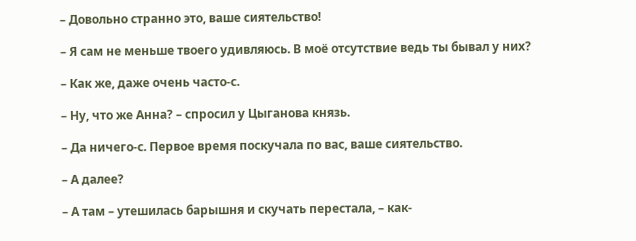– Довольно странно это, ваше сиятельство!

– Я сам не меньше твоего удивляюсь. В моё отсутствие ведь ты бывал у них?

– Как же, даже очень часто-с.

– Ну, что же Анна? – спросил у Цыганова князь.

– Да ничего-с. Первое время поскучала по вас, ваше сиятельство.

– А далее?

– А там – утешилась барышня и скучать перестала, – как-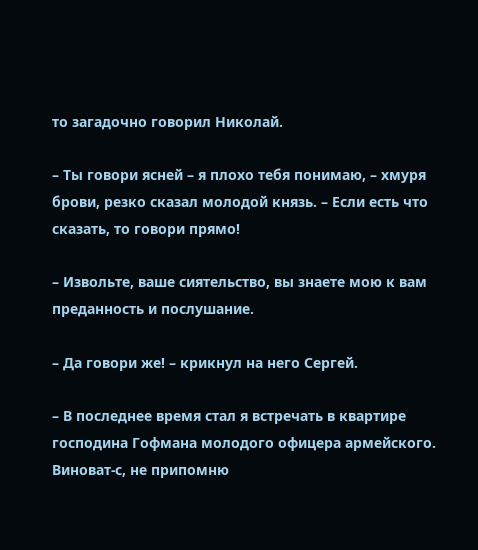то загадочно говорил Николай.

– Ты говори ясней – я плохо тебя понимаю, – хмуря брови, резко сказал молодой князь. – Если есть что сказать, то говори прямо!

– Извольте, ваше сиятельство, вы знаете мою к вам преданность и послушание.

– Да говори же! – крикнул на него Сергей.

– В последнее время стал я встречать в квартире господина Гофмана молодого офицера армейского. Виноват-с, не припомню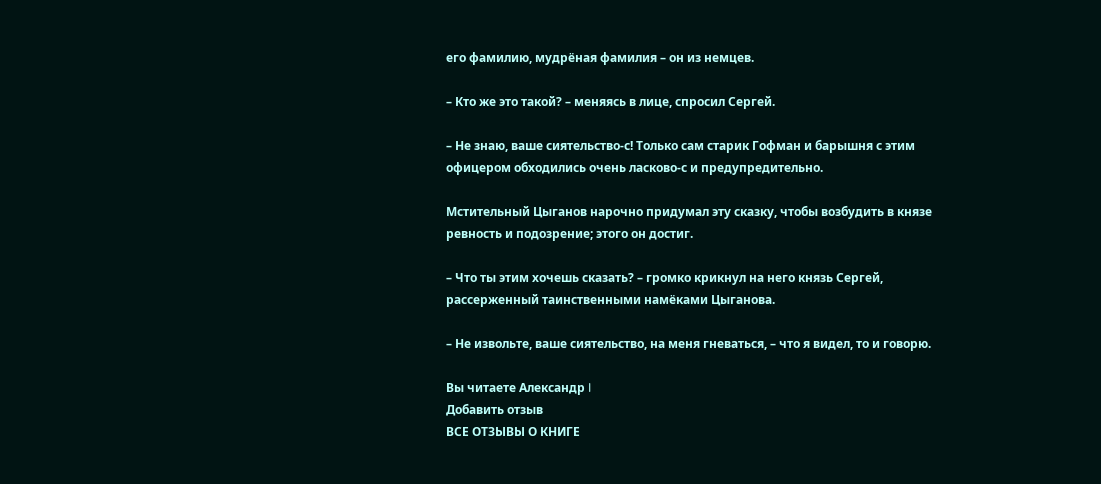его фамилию, мудрёная фамилия – он из немцев.

– Кто же это такой? – меняясь в лице, спросил Сергей.

– Не знаю, ваше сиятельство-с! Только сам старик Гофман и барышня с этим офицером обходились очень ласково-с и предупредительно.

Мстительный Цыганов нарочно придумал эту сказку, чтобы возбудить в князе ревность и подозрение; этого он достиг.

– Что ты этим хочешь сказать? – громко крикнул на него князь Сергей, рассерженный таинственными намёками Цыганова.

– Не извольте, ваше сиятельство, на меня гневаться, – что я видел, то и говорю.

Вы читаете Александр I
Добавить отзыв
ВСЕ ОТЗЫВЫ О КНИГЕ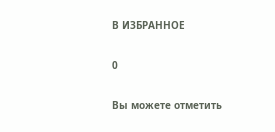В ИЗБРАННОЕ

0

Вы можете отметить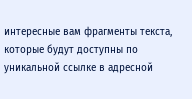интересные вам фрагменты текста, которые будут доступны по уникальной ссылке в адресной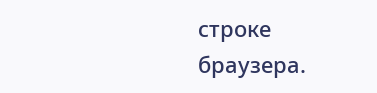строке браузера.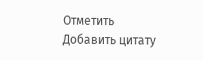Отметить Добавить цитату